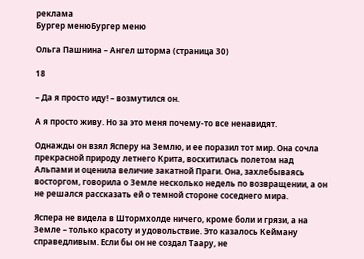реклама
Бургер менюБургер меню

Ольга Пашнина – Ангел шторма (страница 30)

18

– Да я просто иду! – возмутился он.

А я просто живу. Но за это меня почему-то все ненавидят.

Однажды он взял Ясперу на Землю, и ее поразил тот мир. Она сочла прекрасной природу летнего Крита, восхитилась полетом над Альпами и оценила величие закатной Праги. Она, захлебываясь восторгом, говорила о Земле несколько недель по возвращении, а он не решался рассказать ей о темной стороне соседнего мира.

Яспера не видела в Штормхолде ничего, кроме боли и грязи, а на Земле – только красоту и удовольствие. Это казалось Кейману справедливым. Если бы он не создал Таару, не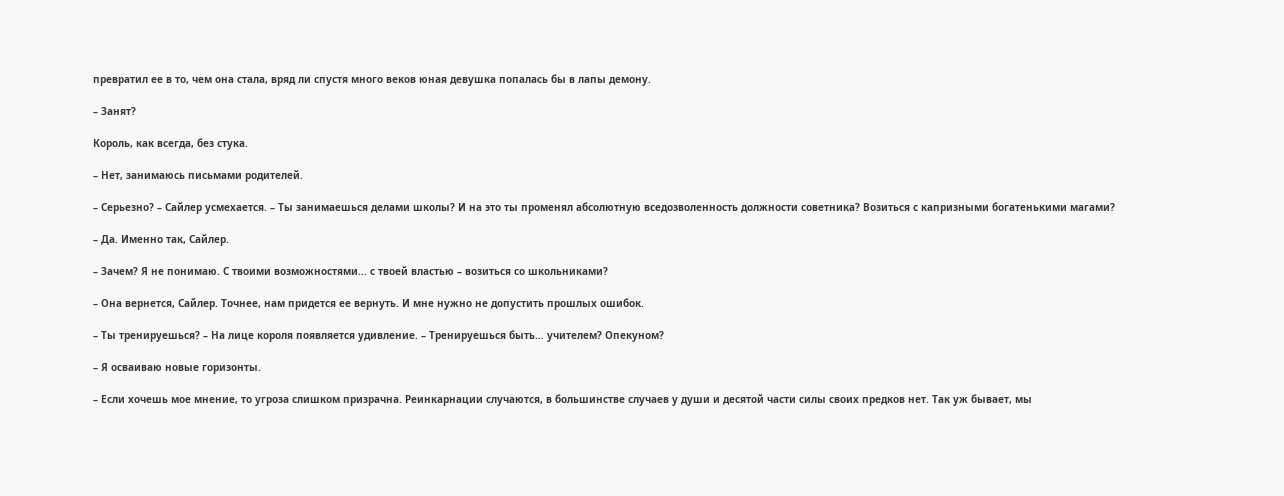превратил ее в то, чем она стала, вряд ли спустя много веков юная девушка попалась бы в лапы демону.

– Занят?

Король, как всегда, без стука.

– Нет, занимаюсь письмами родителей.

– Серьезно? – Сайлер усмехается. – Ты занимаешься делами школы? И на это ты променял абсолютную вседозволенность должности советника? Возиться с капризными богатенькими магами?

– Да. Именно так, Сайлер.

– Зачем? Я не понимаю. С твоими возможностями… с твоей властью – возиться со школьниками?

– Она вернется, Сайлер. Точнее, нам придется ее вернуть. И мне нужно не допустить прошлых ошибок.

– Ты тренируешься? – На лице короля появляется удивление. – Тренируешься быть… учителем? Опекуном?

– Я осваиваю новые горизонты.

– Если хочешь мое мнение, то угроза слишком призрачна. Реинкарнации случаются, в большинстве случаев у души и десятой части силы своих предков нет. Так уж бывает, мы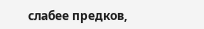слабее предков,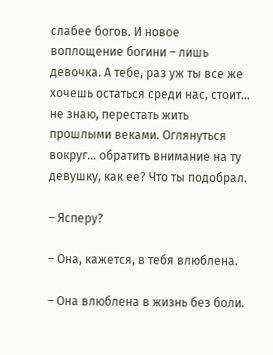слабее богов. И новое воплощение богини – лишь девочка. А тебе, раз уж ты все же хочешь остаться среди нас, стоит… не знаю, перестать жить прошлыми веками. Оглянуться вокруг… обратить внимание на ту девушку, как ее? Что ты подобрал.

– Ясперу?

– Она, кажется, в тебя влюблена.

– Она влюблена в жизнь без боли.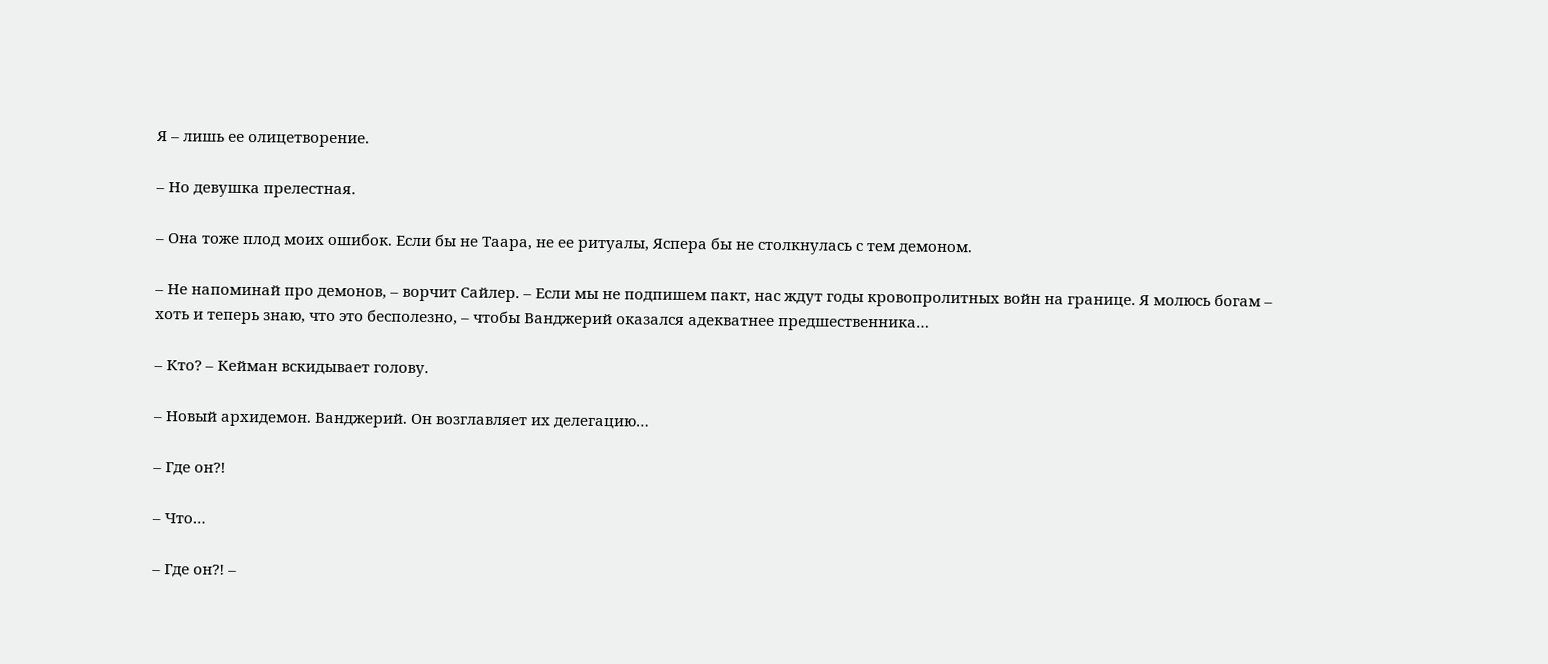Я – лишь ее олицетворение.

– Но девушка прелестная.

– Она тоже плод моих ошибок. Если бы не Таара, не ее ритуалы, Яспера бы не столкнулась с тем демоном.

– Не напоминай про демонов, – ворчит Сайлер. – Если мы не подпишем пакт, нас ждут годы кровопролитных войн на границе. Я молюсь богам – хоть и теперь знаю, что это бесполезно, – чтобы Ванджерий оказался адекватнее предшественника…

– Кто? – Кейман вскидывает голову.

– Новый архидемон. Ванджерий. Он возглавляет их делегацию…

– Где он?!

– Что…

– Где он?! –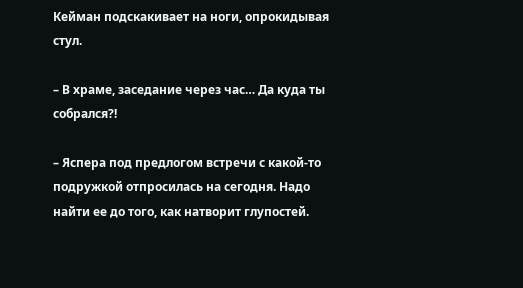Кейман подскакивает на ноги, опрокидывая стул.

– В храме, заседание через час… Да куда ты собрался?!

– Яспера под предлогом встречи с какой-то подружкой отпросилась на сегодня. Надо найти ее до того, как натворит глупостей.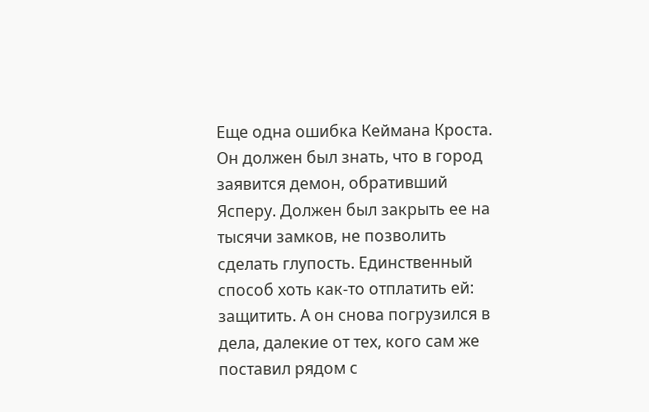Еще одна ошибка Кеймана Кроста. Он должен был знать, что в город заявится демон, обративший Ясперу. Должен был закрыть ее на тысячи замков, не позволить сделать глупость. Единственный способ хоть как-то отплатить ей: защитить. А он снова погрузился в дела, далекие от тех, кого сам же поставил рядом с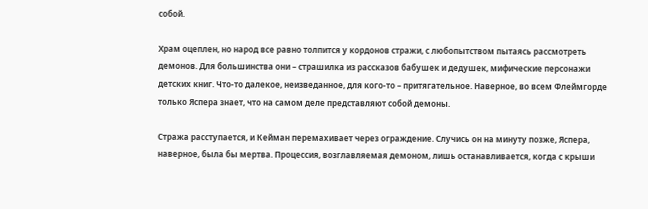собой.

Храм оцеплен, но народ все равно толпится у кордонов стражи, с любопытством пытаясь рассмотреть демонов. Для большинства они – страшилка из рассказов бабушек и дедушек, мифические персонажи детских книг. Что-то далекое, неизведанное, для кого-то – притягательное. Наверное, во всем Флеймгорде только Яспера знает, что на самом деле представляют собой демоны.

Стража расступается, и Кейман перемахивает через ограждение. Случись он на минуту позже, Яспера, наверное, была бы мертва. Процессия, возглавляемая демоном, лишь останавливается, когда с крыши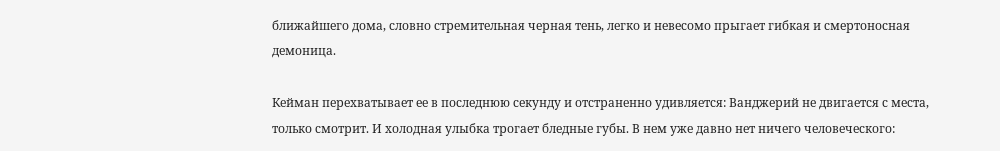ближайшего дома, словно стремительная черная тень, легко и невесомо прыгает гибкая и смертоносная демоница.

Кейман перехватывает ее в последнюю секунду и отстраненно удивляется: Ванджерий не двигается с места, только смотрит. И холодная улыбка трогает бледные губы. В нем уже давно нет ничего человеческого: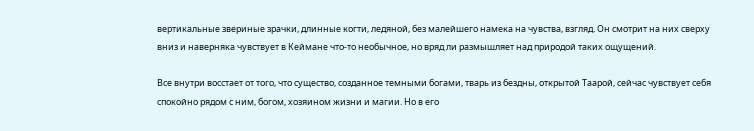вертикальные звериные зрачки, длинные когти, ледяной, без малейшего намека на чувства, взгляд. Он смотрит на них сверху вниз и наверняка чувствует в Кеймане что-то необычное, но вряд ли размышляет над природой таких ощущений.

Все внутри восстает от того, что существо, созданное темными богами, тварь из бездны, открытой Таарой, сейчас чувствует себя спокойно рядом с ним, богом, хозяином жизни и магии. Но в его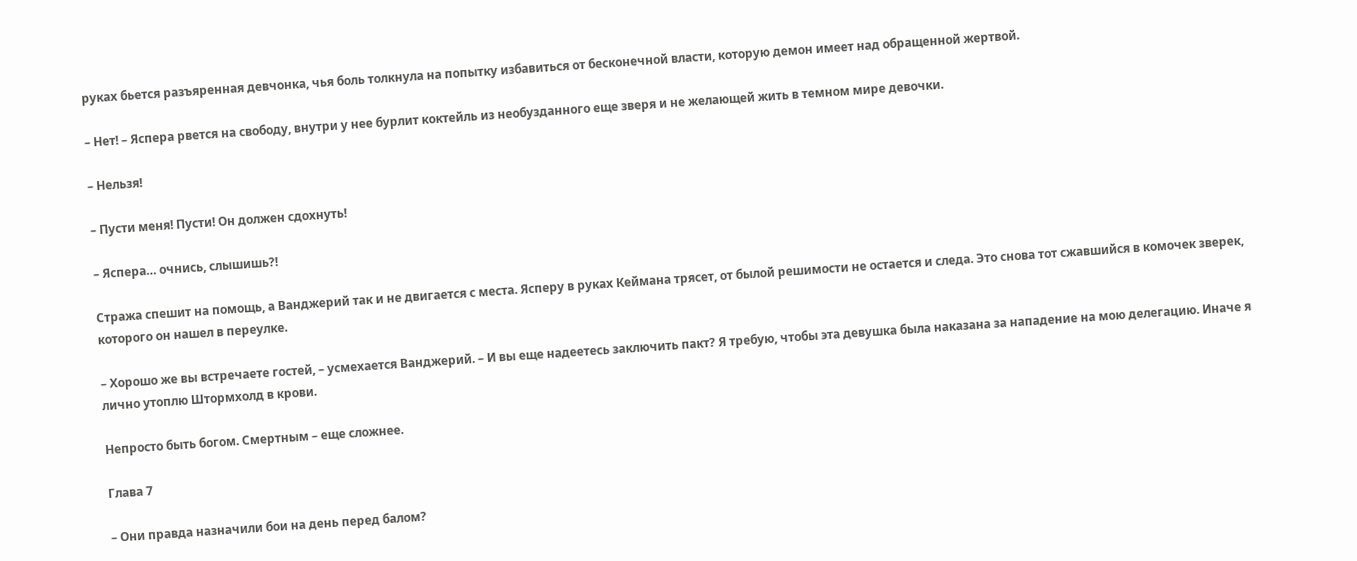руках бьется разъяренная девчонка, чья боль толкнула на попытку избавиться от бесконечной власти, которую демон имеет над обращенной жертвой.

– Нет! – Яспера рвется на свободу, внутри у нее бурлит коктейль из необузданного еще зверя и не желающей жить в темном мире девочки.

– Нельзя!

– Пусти меня! Пусти! Он должен сдохнуть!

– Яспера… очнись, слышишь?!

Стража спешит на помощь, а Ванджерий так и не двигается с места. Ясперу в руках Кеймана трясет, от былой решимости не остается и следа. Это снова тот сжавшийся в комочек зверек, которого он нашел в переулке.

– Хорошо же вы встречаете гостей, – усмехается Ванджерий. – И вы еще надеетесь заключить пакт? Я требую, чтобы эта девушка была наказана за нападение на мою делегацию. Иначе я лично утоплю Штормхолд в крови.

Непросто быть богом. Смертным – еще сложнее.

Глава 7

– Они правда назначили бои на день перед балом?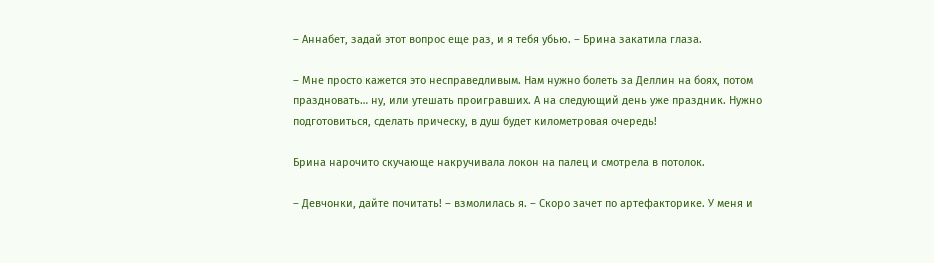– Аннабет, задай этот вопрос еще раз, и я тебя убью. – Брина закатила глаза.

– Мне просто кажется это несправедливым. Нам нужно болеть за Деллин на боях, потом праздновать… ну, или утешать проигравших. А на следующий день уже праздник. Нужно подготовиться, сделать прическу, в душ будет километровая очередь!

Брина нарочито скучающе накручивала локон на палец и смотрела в потолок.

– Девчонки, дайте почитать! – взмолилась я. – Скоро зачет по артефакторике. У меня и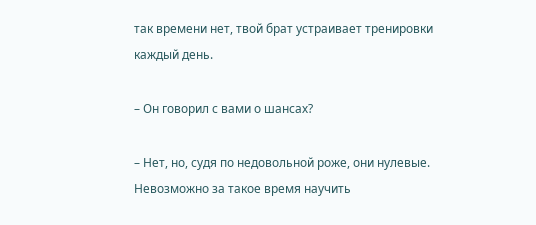так времени нет, твой брат устраивает тренировки каждый день.

– Он говорил с вами о шансах?

– Нет, но, судя по недовольной роже, они нулевые. Невозможно за такое время научить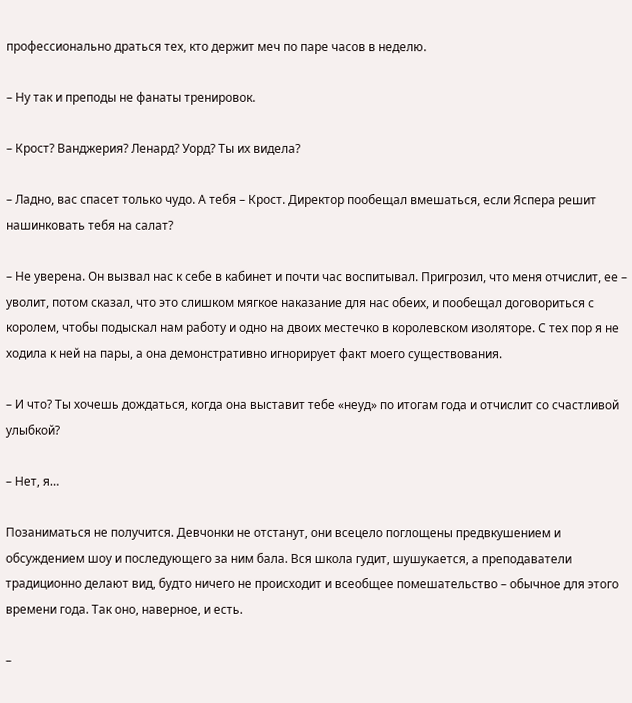профессионально драться тех, кто держит меч по паре часов в неделю.

– Ну так и преподы не фанаты тренировок.

– Крост? Ванджерия? Ленард? Уорд? Ты их видела?

– Ладно, вас спасет только чудо. А тебя – Крост. Директор пообещал вмешаться, если Яспера решит нашинковать тебя на салат?

– Не уверена. Он вызвал нас к себе в кабинет и почти час воспитывал. Пригрозил, что меня отчислит, ее – уволит, потом сказал, что это слишком мягкое наказание для нас обеих, и пообещал договориться с королем, чтобы подыскал нам работу и одно на двоих местечко в королевском изоляторе. С тех пор я не ходила к ней на пары, а она демонстративно игнорирует факт моего существования.

– И что? Ты хочешь дождаться, когда она выставит тебе «неуд» по итогам года и отчислит со счастливой улыбкой?

– Нет, я…

Позаниматься не получится. Девчонки не отстанут, они всецело поглощены предвкушением и обсуждением шоу и последующего за ним бала. Вся школа гудит, шушукается, а преподаватели традиционно делают вид, будто ничего не происходит и всеобщее помешательство – обычное для этого времени года. Так оно, наверное, и есть.

–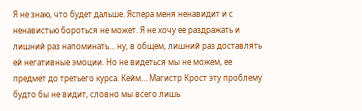Я не знаю, что будет дальше. Яспера меня ненавидит и с ненавистью бороться не может. Я не хочу ее раздражать и лишний раз напоминать… ну, в общем, лишний раз доставлять ей негативные эмоции. Но не видеться мы не можем, ее предмет до третьего курса. Кейм… Магистр Крост эту проблему будто бы не видит, словно мы всего лишь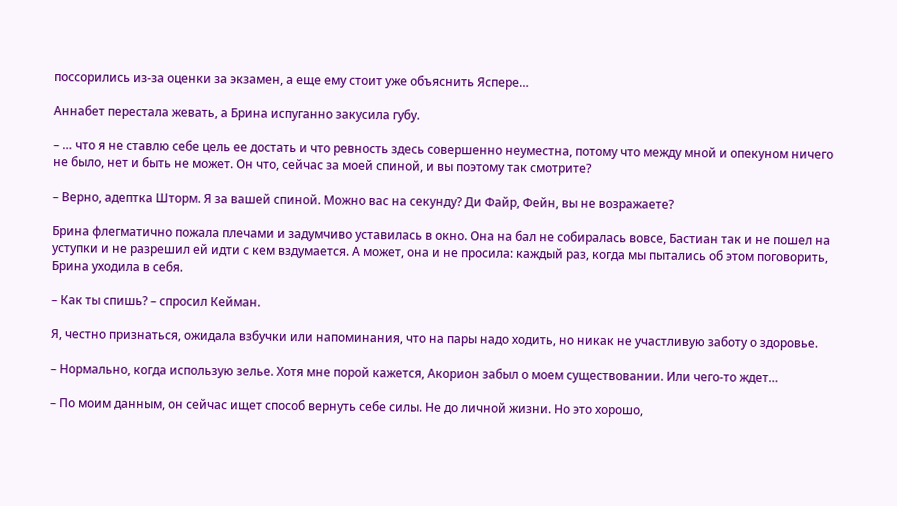поссорились из-за оценки за экзамен, а еще ему стоит уже объяснить Яспере…

Аннабет перестала жевать, а Брина испуганно закусила губу.

– … что я не ставлю себе цель ее достать и что ревность здесь совершенно неуместна, потому что между мной и опекуном ничего не было, нет и быть не может. Он что, сейчас за моей спиной, и вы поэтому так смотрите?

– Верно, адептка Шторм. Я за вашей спиной. Можно вас на секунду? Ди Файр, Фейн, вы не возражаете?

Брина флегматично пожала плечами и задумчиво уставилась в окно. Она на бал не собиралась вовсе, Бастиан так и не пошел на уступки и не разрешил ей идти с кем вздумается. А может, она и не просила: каждый раз, когда мы пытались об этом поговорить, Брина уходила в себя.

– Как ты спишь? – спросил Кейман.

Я, честно признаться, ожидала взбучки или напоминания, что на пары надо ходить, но никак не участливую заботу о здоровье.

– Нормально, когда использую зелье. Хотя мне порой кажется, Акорион забыл о моем существовании. Или чего-то ждет…

– По моим данным, он сейчас ищет способ вернуть себе силы. Не до личной жизни. Но это хорошо,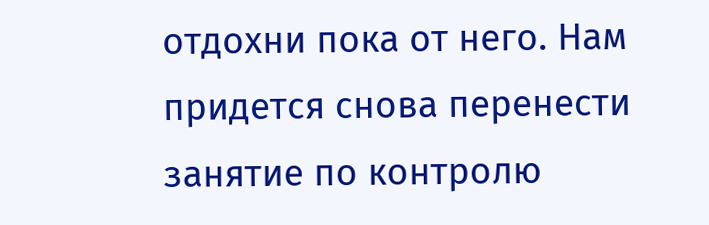отдохни пока от него. Нам придется снова перенести занятие по контролю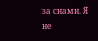за снами. Я не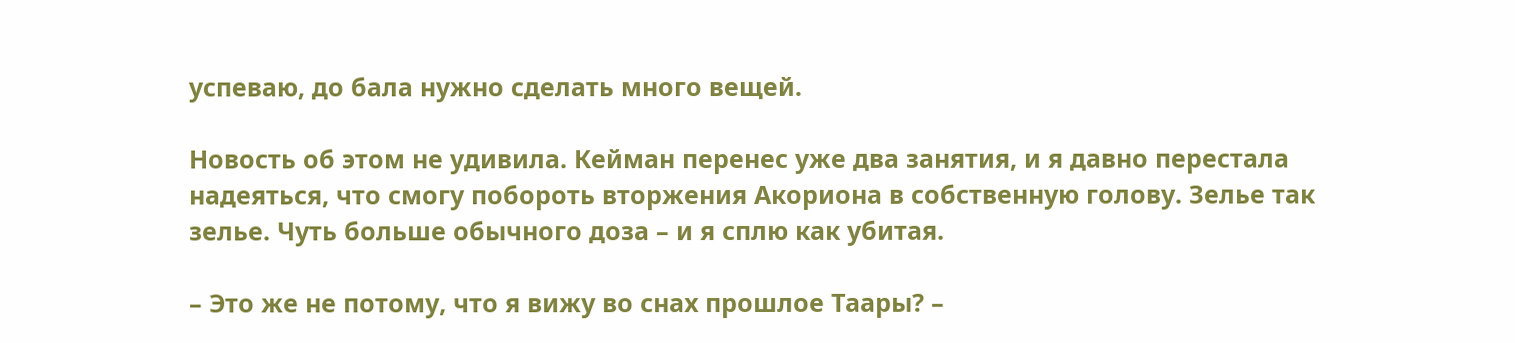успеваю, до бала нужно сделать много вещей.

Новость об этом не удивила. Кейман перенес уже два занятия, и я давно перестала надеяться, что смогу побороть вторжения Акориона в собственную голову. Зелье так зелье. Чуть больше обычного доза – и я сплю как убитая.

– Это же не потому, что я вижу во снах прошлое Таары? –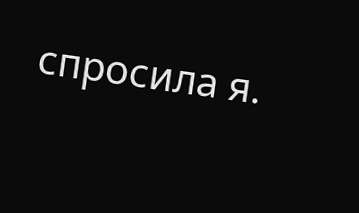спросила я.